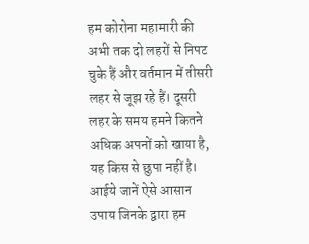हम कोरोना महामारी की अभी तक दो लहरों से निपट चुके हैं और वर्तमान में तीसरी लहर से जूझ रहे हैं। दूसरी लहर के समय हमने कितने अधिक अपनों को खाया है, यह किस से छुपा नहीं है। आईये जानें ऐसे आसान उपाय जिनके द्वारा हम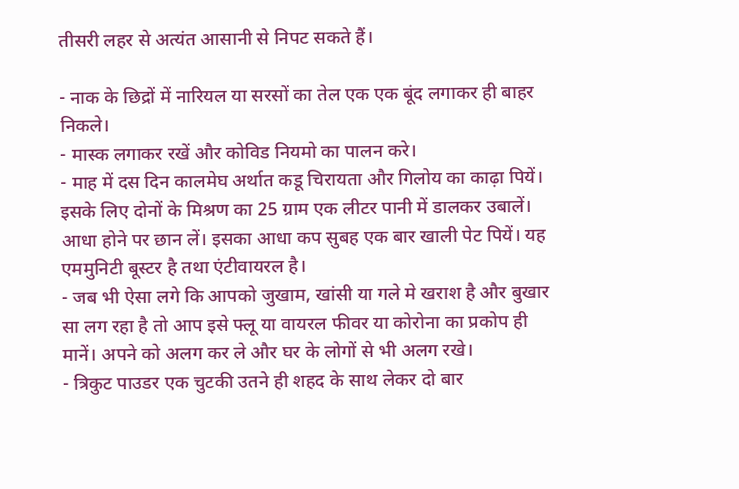तीसरी लहर से अत्यंत आसानी से निपट सकते हैं।

- नाक के छिद्रों में नारियल या सरसों का तेल एक एक बूंद लगाकर ही बाहर निकले।
- मास्क लगाकर रखें और कोविड नियमो का पालन करे।
- माह में दस दिन कालमेघ अर्थात कडू चिरायता और गिलोय का काढ़ा पियें। इसके लिए दोनों के मिश्रण का 25 ग्राम एक लीटर पानी में डालकर उबालें। आधा होने पर छान लें। इसका आधा कप सुबह एक बार खाली पेट पियें। यह एममुनिटी बूस्टर है तथा एंटीवायरल है।
- जब भी ऐसा लगे कि आपको जुखाम, खांसी या गले मे खराश है और बुखार सा लग रहा है तो आप इसे फ्लू या वायरल फीवर या कोरोना का प्रकोप ही मानें। अपने को अलग कर ले और घर के लोगों से भी अलग रखे।
- त्रिकुट पाउडर एक चुटकी उतने ही शहद के साथ लेकर दो बार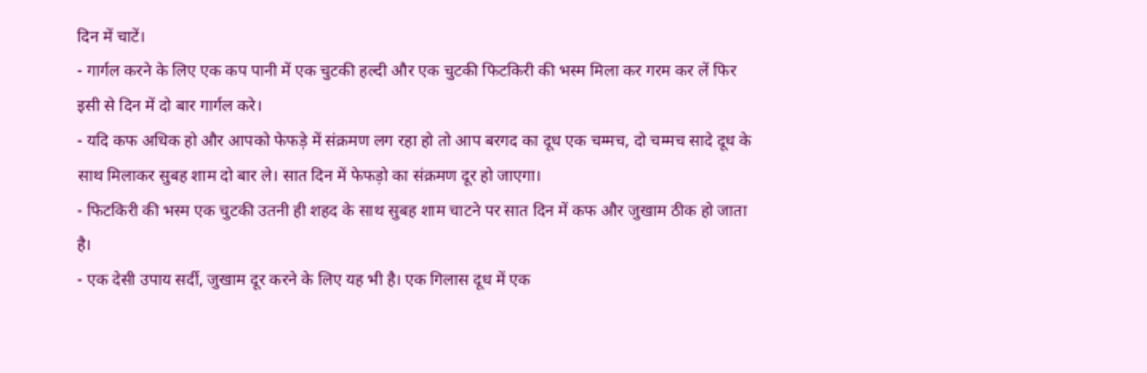दिन में चाटें।
- गार्गल करने के लिए एक कप पानी में एक चुटकी हल्दी और एक चुटकी फिटकिरी की भस्म मिला कर गरम कर लें फिर इसी से दिन में दो बार गार्गल करे।
- यदि कफ अधिक हो और आपको फेफड़े में संक्रमण लग रहा हो तो आप बरगद का दूध एक चम्मच, दो चम्मच सादे दूध के साथ मिलाकर सुबह शाम दो बार ले। सात दिन में फेफड़ो का संक्रमण दूर हो जाएगा।
- फिटकिरी की भस्म एक चुटकी उतनी ही शहद के साथ सुबह शाम चाटने पर सात दिन में कफ और जुखाम ठीक हो जाता है।
- एक देसी उपाय सर्दी, जुखाम दूर करने के लिए यह भी है। एक गिलास दूध में एक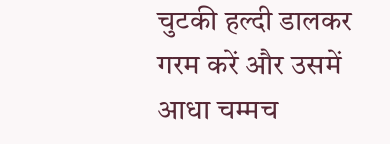चुटकी हल्दी डालकर गरम करें और उसमें आधा चम्मच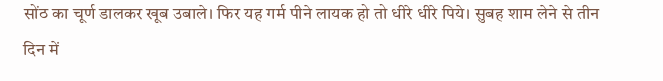सोंठ का चूर्ण डालकर खूब उबाले। फिर यह गर्म पीने लायक हो तो धीरे धीरे पिये। सुबह शाम लेने से तीन दिन में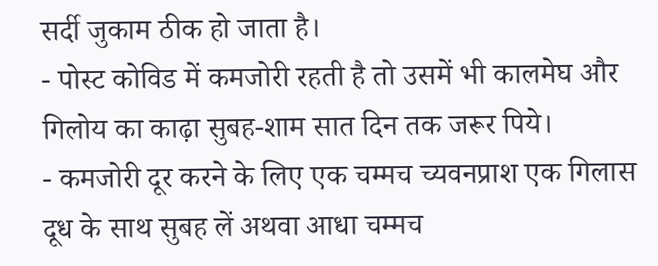सर्दी जुकाम ठीक हो जाता है।
- पोस्ट कोविड में कमजोरी रहती है तो उसमें भी कालमेघ और गिलोय का काढ़ा सुबह-शाम सात दिन तक जरूर पिये।
- कमजोरी दूर करने के लिए एक चम्मच च्यवनप्राश एक गिलास दूध के साथ सुबह लें अथवा आधा चम्मच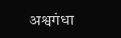अश्वगंधा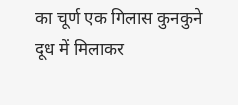का चूर्ण एक गिलास कुनकुने दूध में मिलाकर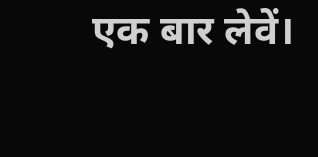एक बार लेवें।